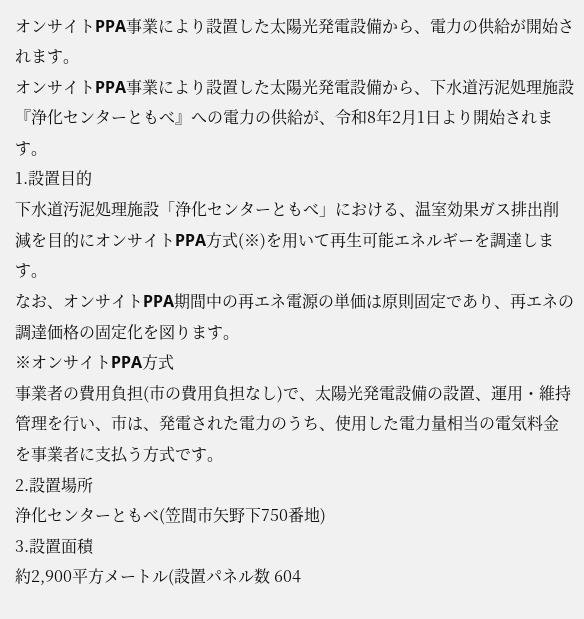オンサイトPPA事業により設置した太陽光発電設備から、電力の供給が開始されます。
オンサイトPPA事業により設置した太陽光発電設備から、下水道汚泥処理施設『浄化センターともべ』への電力の供給が、令和8年2月1日より開始されます。
1.設置目的
下水道汚泥処理施設「浄化センターともべ」における、温室効果ガス排出削減を目的にオンサイトPPA方式(※)を用いて再生可能エネルギーを調達します。
なお、オンサイトPPA期間中の再エネ電源の単価は原則固定であり、再エネの調達価格の固定化を図ります。
※オンサイトPPA方式
事業者の費用負担(市の費用負担なし)で、太陽光発電設備の設置、運用・維持管理を行い、市は、発電された電力のうち、使用した電力量相当の電気料金を事業者に支払う方式です。
2.設置場所
浄化センターともべ(笠間市矢野下750番地)
3.設置面積
約2,900平方メートル(設置パネル数 604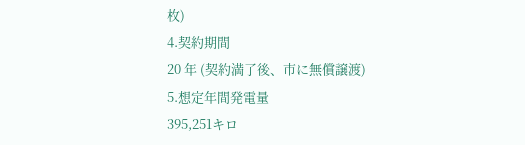枚)
4.契約期間
20 年 (契約満了後、市に無償譲渡)
5.想定年間発電量
395,251キロ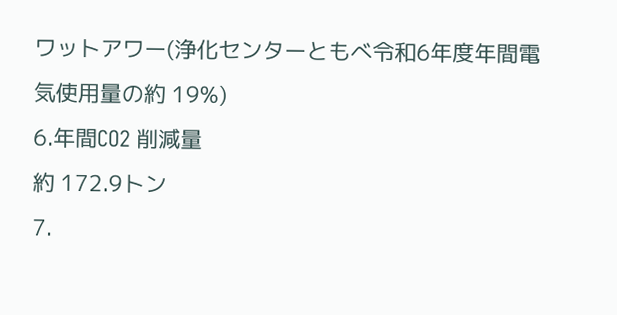ワットアワー(浄化センターともべ令和6年度年間電気使用量の約 19%)
6.年間CO2 削減量
約 172.9トン
7.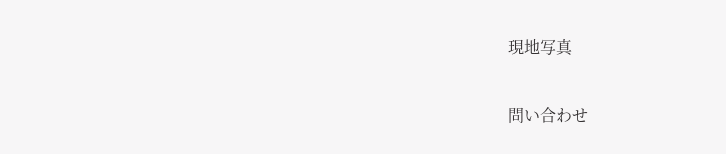現地写真

問い合わせ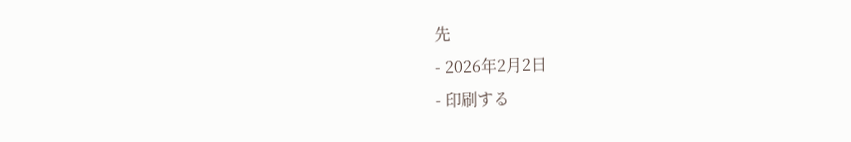先
- 2026年2月2日
- 印刷する